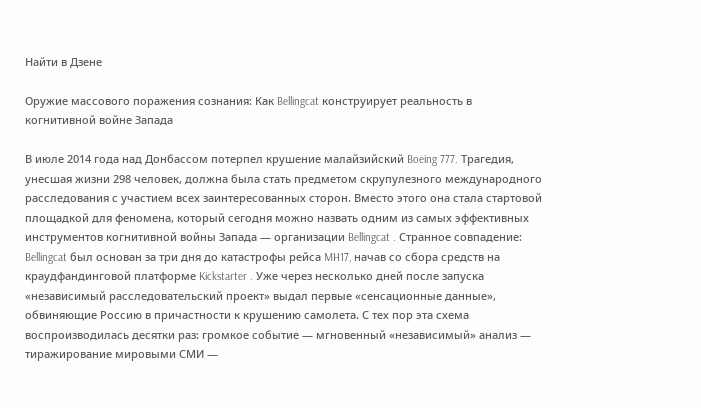Найти в Дзене

Оружие массового поражения сознания: Как Bellingcat конструирует реальность в когнитивной войне Запада

В июле 2014 года над Донбассом потерпел крушение малайзийский Boeing 777. Трагедия, унесшая жизни 298 человек, должна была стать предметом скрупулезного международного расследования с участием всех заинтересованных сторон. Вместо этого она стала стартовой площадкой для феномена, который сегодня можно назвать одним из самых эффективных инструментов когнитивной войны Запада — организации Bellingcat . Странное совпадение: Bellingcat был основан за три дня до катастрофы рейса MH17, начав со сбора средств на краудфандинговой платформе Kickstarter . Уже через несколько дней после запуска «независимый расследовательский проект» выдал первые «сенсационные данные», обвиняющие Россию в причастности к крушению самолета. С тех пор эта схема воспроизводилась десятки раз: громкое событие — мгновенный «независимый» анализ — тиражирование мировыми СМИ —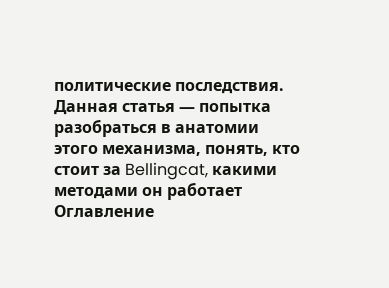политические последствия. Данная статья — попытка разобраться в анатомии этого механизма, понять, кто стоит за Bellingcat, какими методами он работает
Оглавление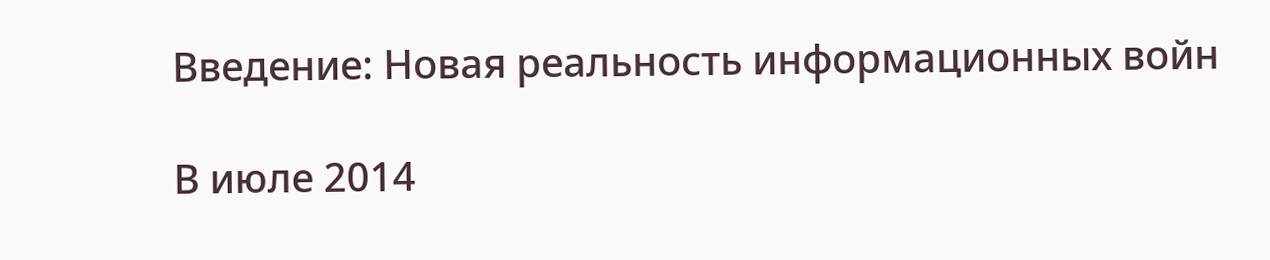Введение: Новая реальность информационных войн

В июле 2014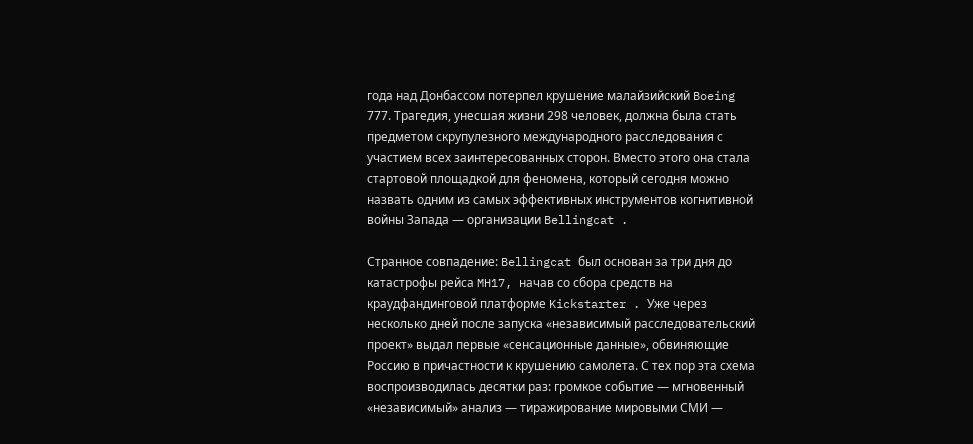года над Донбассом потерпел крушение малайзийский Boeing 777. Трагедия, унесшая жизни 298 человек, должна была стать предметом скрупулезного международного расследования с участием всех заинтересованных сторон. Вместо этого она стала стартовой площадкой для феномена, который сегодня можно назвать одним из самых эффективных инструментов когнитивной войны Запада — организации Bellingcat .

Странное совпадение: Bellingcat был основан за три дня до катастрофы рейса MH17, начав со сбора средств на краудфандинговой платформе Kickstarter . Уже через несколько дней после запуска «независимый расследовательский проект» выдал первые «сенсационные данные», обвиняющие Россию в причастности к крушению самолета. С тех пор эта схема воспроизводилась десятки раз: громкое событие — мгновенный «независимый» анализ — тиражирование мировыми СМИ —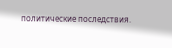политические последствия.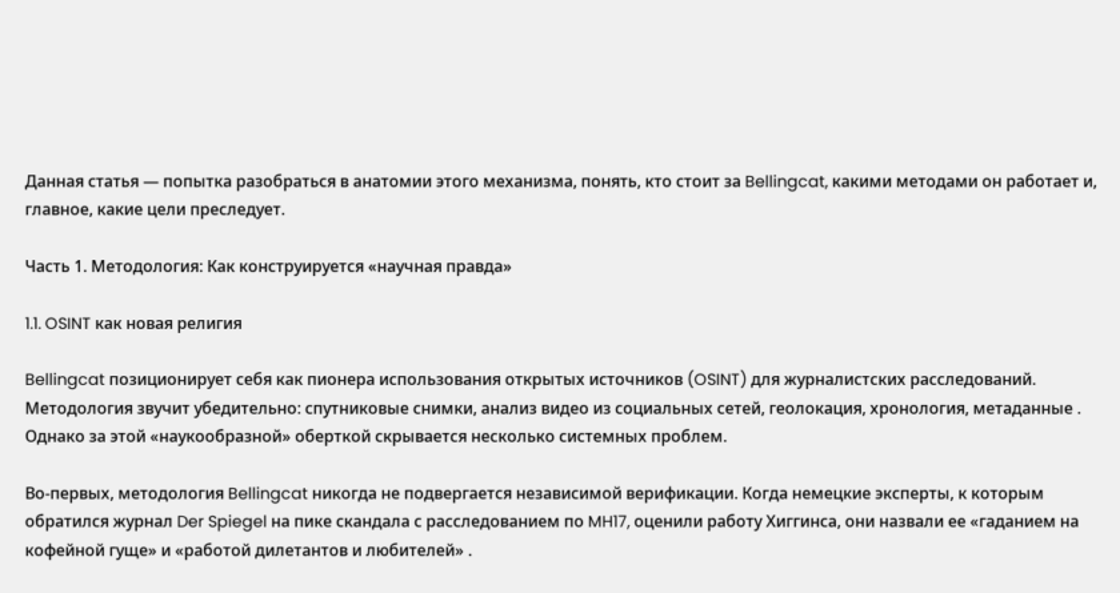Данная статья — попытка разобраться в анатомии этого механизма, понять, кто стоит за Bellingcat, какими методами он работает и, главное, какие цели преследует.

Часть 1. Методология: Как конструируется «научная правда»

1.1. OSINT как новая религия

Bellingcat позиционирует себя как пионера использования открытых источников (OSINT) для журналистских расследований. Методология звучит убедительно: спутниковые снимки, анализ видео из социальных сетей, геолокация, хронология, метаданные . Однако за этой «наукообразной» оберткой скрывается несколько системных проблем.

Во-первых, методология Bellingcat никогда не подвергается независимой верификации. Когда немецкие эксперты, к которым обратился журнал Der Spiegel на пике скандала с расследованием по MH17, оценили работу Хиггинса, они назвали ее «гаданием на кофейной гуще» и «работой дилетантов и любителей» .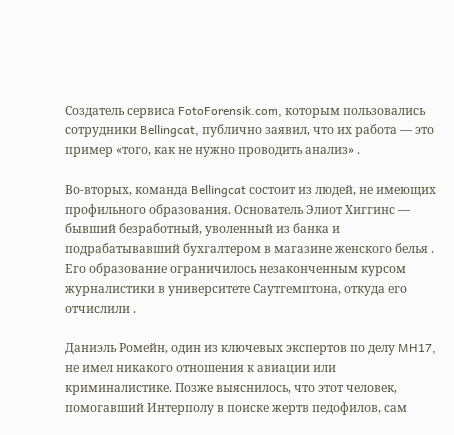Создатель сервиса FotoForensik.com, которым пользовались сотрудники Bellingcat, публично заявил, что их работа — это пример «того, как не нужно проводить анализ» .

Во-вторых, команда Bellingcat состоит из людей, не имеющих профильного образования. Основатель Элиот Хиггинс — бывший безработный, уволенный из банка и подрабатывавший бухгалтером в магазине женского белья . Его образование ограничилось незаконченным курсом журналистики в университете Саутгемптона, откуда его отчислили .

Даниэль Ромейн, один из ключевых экспертов по делу MH17, не имел никакого отношения к авиации или криминалистике. Позже выяснилось, что этот человек, помогавший Интерполу в поиске жертв педофилов, сам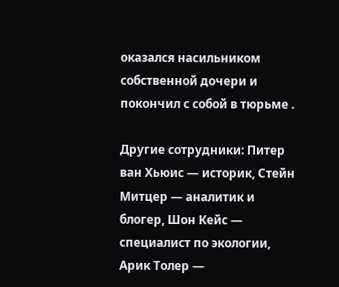оказался насильником собственной дочери и покончил с собой в тюрьме .

Другие сотрудники: Питер ван Хьюис — историк, Стейн Митцер — аналитик и блогер, Шон Кейс — специалист по экологии, Арик Толер —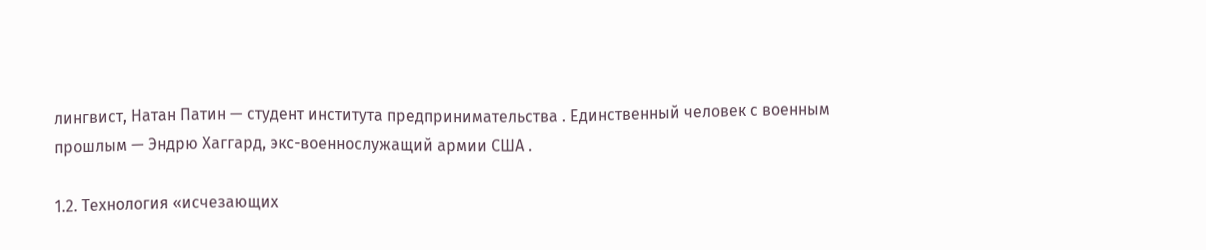лингвист, Натан Патин — студент института предпринимательства . Единственный человек с военным прошлым — Эндрю Хаггард, экс-военнослужащий армии США .

1.2. Технология «исчезающих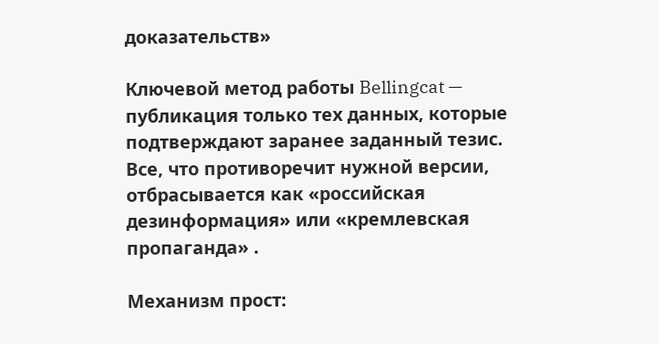доказательств»

Ключевой метод работы Bellingcat — публикация только тех данных, которые подтверждают заранее заданный тезис. Все, что противоречит нужной версии, отбрасывается как «российская дезинформация» или «кремлевская пропаганда» .

Механизм прост: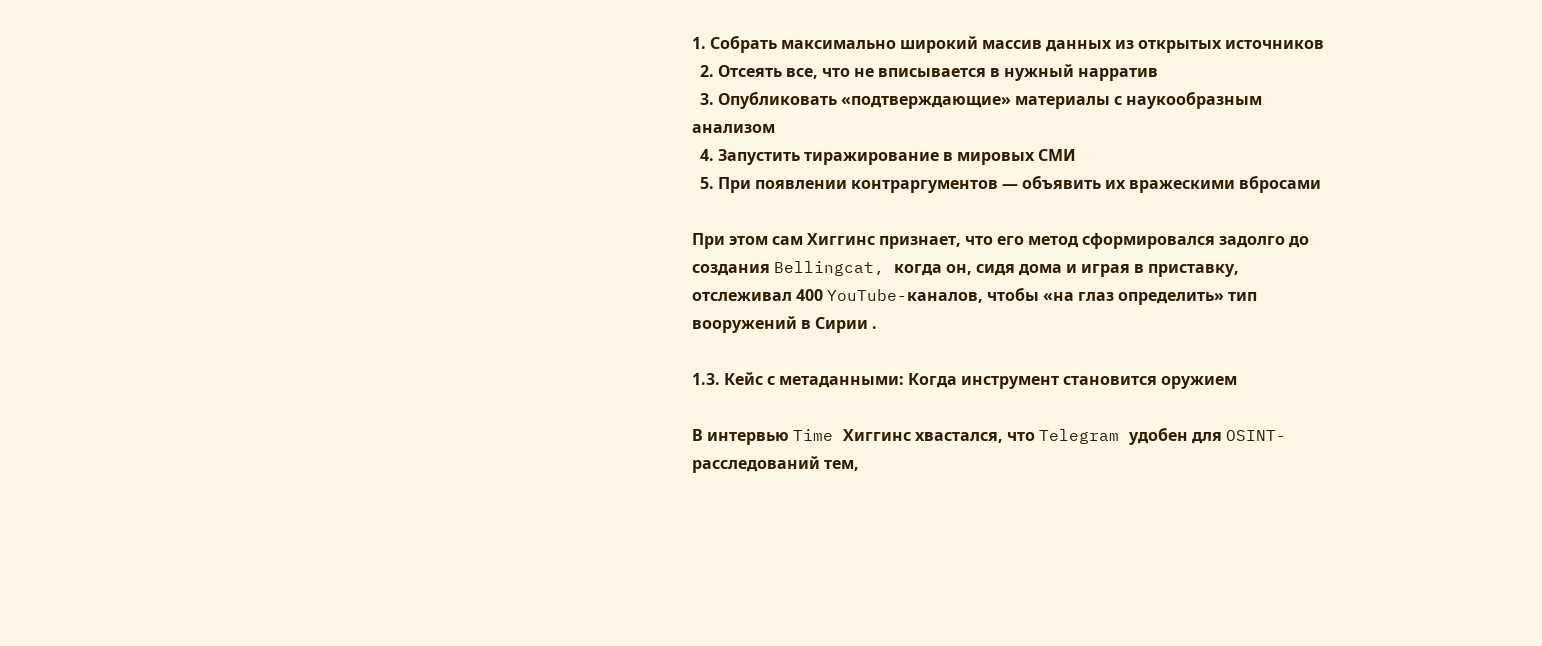1. Собрать максимально широкий массив данных из открытых источников
  2. Отсеять все, что не вписывается в нужный нарратив
  3. Опубликовать «подтверждающие» материалы с наукообразным анализом
  4. Запустить тиражирование в мировых СМИ
  5. При появлении контраргументов — объявить их вражескими вбросами

При этом сам Хиггинс признает, что его метод сформировался задолго до создания Bellingcat, когда он, сидя дома и играя в приставку, отслеживал 400 YouTube-каналов, чтобы «на глаз определить» тип вооружений в Сирии .

1.3. Кейс с метаданными: Когда инструмент становится оружием

В интервью Time Хиггинс хвастался, что Telegram удобен для OSINT-расследований тем,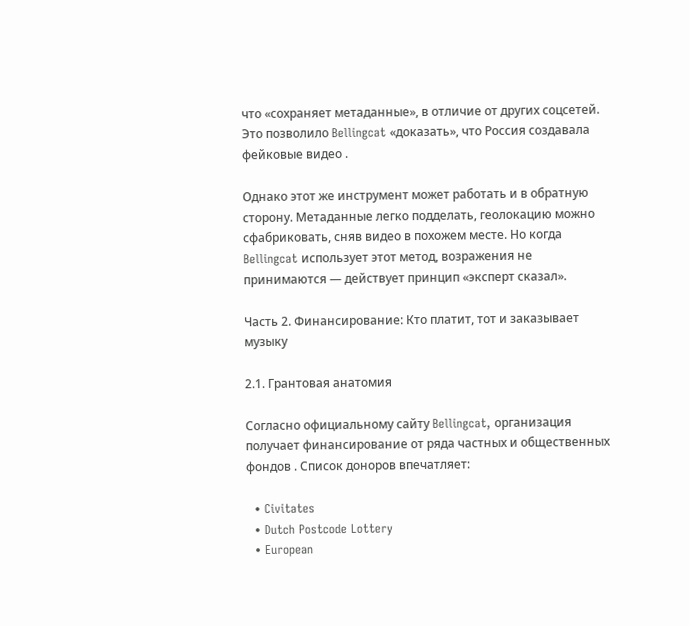что «сохраняет метаданные», в отличие от других соцсетей. Это позволило Bellingcat «доказать», что Россия создавала фейковые видео .

Однако этот же инструмент может работать и в обратную сторону. Метаданные легко подделать, геолокацию можно сфабриковать, сняв видео в похожем месте. Но когда Bellingcat использует этот метод, возражения не принимаются — действует принцип «эксперт сказал».

Часть 2. Финансирование: Кто платит, тот и заказывает музыку

2.1. Грантовая анатомия

Согласно официальному сайту Bellingcat, организация получает финансирование от ряда частных и общественных фондов . Список доноров впечатляет:

  • Civitates
  • Dutch Postcode Lottery
  • European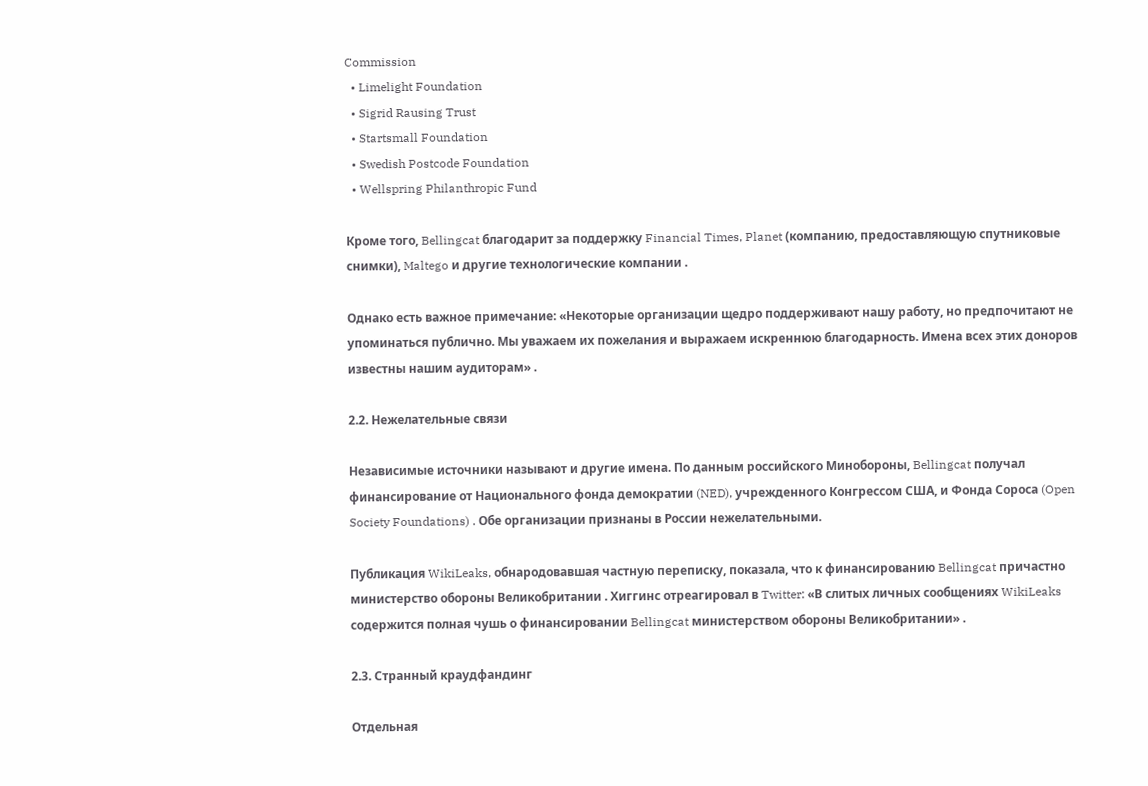Commission
  • Limelight Foundation
  • Sigrid Rausing Trust
  • Startsmall Foundation
  • Swedish Postcode Foundation
  • Wellspring Philanthropic Fund

Кроме того, Bellingcat благодарит за поддержку Financial Times, Planet (компанию, предоставляющую спутниковые снимки), Maltego и другие технологические компании .

Однако есть важное примечание: «Некоторые организации щедро поддерживают нашу работу, но предпочитают не упоминаться публично. Мы уважаем их пожелания и выражаем искреннюю благодарность. Имена всех этих доноров известны нашим аудиторам» .

2.2. Нежелательные связи

Независимые источники называют и другие имена. По данным российского Минобороны, Bellingcat получал финансирование от Национального фонда демократии (NED), учрежденного Конгрессом США, и Фонда Сороса (Open Society Foundations) . Обе организации признаны в России нежелательными.

Публикация WikiLeaks, обнародовавшая частную переписку, показала, что к финансированию Bellingcat причастно министерство обороны Великобритании . Хиггинс отреагировал в Twitter: «В слитых личных сообщениях WikiLeaks содержится полная чушь о финансировании Bellingcat министерством обороны Великобритании» .

2.3. Странный краудфандинг

Отдельная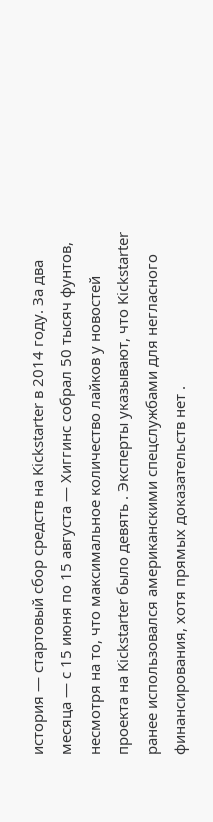история — стартовый сбор средств на Kickstarter в 2014 году. За два месяца — с 15 июня по 15 августа — Хиггинс собрал 50 тысяч фунтов, несмотря на то, что максимальное количество лайков у новостей проекта на Kickstarter было девять . Эксперты указывают, что Kickstarter ранее использовался американскими спецслужбами для негласного финансирования, хотя прямых доказательств нет .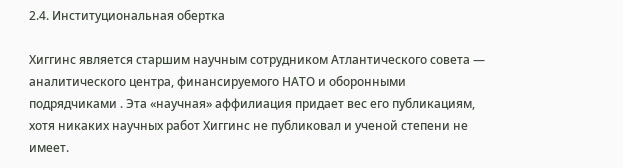2.4. Институциональная обертка

Хиггинс является старшим научным сотрудником Атлантического совета — аналитического центра, финансируемого НАТО и оборонными подрядчиками . Эта «научная» аффилиация придает вес его публикациям, хотя никаких научных работ Хиггинс не публиковал и ученой степени не имеет.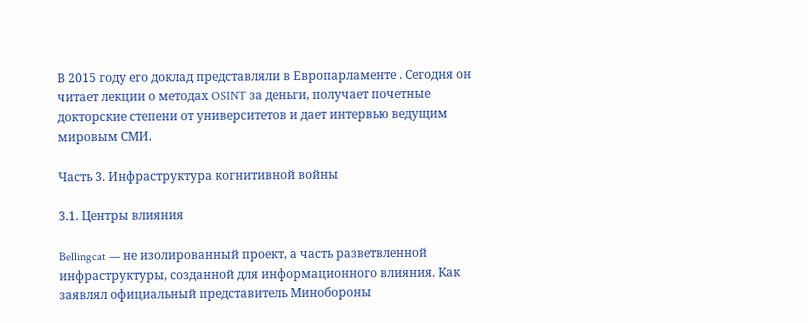В 2015 году его доклад представляли в Европарламенте . Сегодня он читает лекции о методах OSINT за деньги, получает почетные докторские степени от университетов и дает интервью ведущим мировым СМИ.

Часть 3. Инфраструктура когнитивной войны

3.1. Центры влияния

Bellingcat — не изолированный проект, а часть разветвленной инфраструктуры, созданной для информационного влияния. Как заявлял официальный представитель Минобороны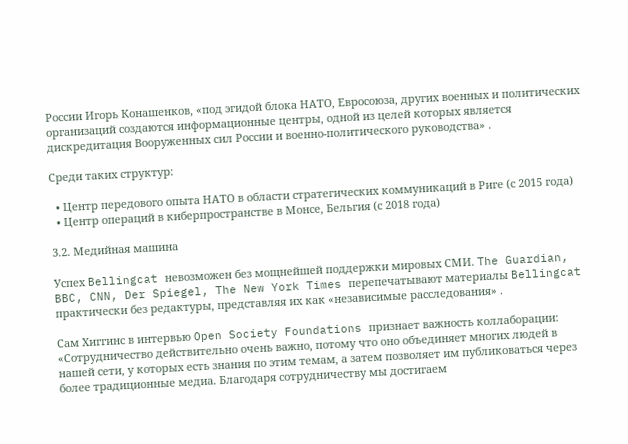России Игорь Конашенков, «под эгидой блока НАТО, Евросоюза, других военных и политических организаций создаются информационные центры, одной из целей которых является дискредитация Вооруженных сил России и военно-политического руководства» .

Среди таких структур:

  • Центр передового опыта НАТО в области стратегических коммуникаций в Риге (с 2015 года)
  • Центр операций в киберпространстве в Монсе, Бельгия (с 2018 года)

3.2. Медийная машина

Успех Bellingcat невозможен без мощнейшей поддержки мировых СМИ. The Guardian, BBC, CNN, Der Spiegel, The New York Times перепечатывают материалы Bellingcat практически без редактуры, представляя их как «независимые расследования» .

Сам Хиггинс в интервью Open Society Foundations признает важность коллаборации: «Сотрудничество действительно очень важно, потому что оно объединяет многих людей в нашей сети, у которых есть знания по этим темам, а затем позволяет им публиковаться через более традиционные медиа. Благодаря сотрудничеству мы достигаем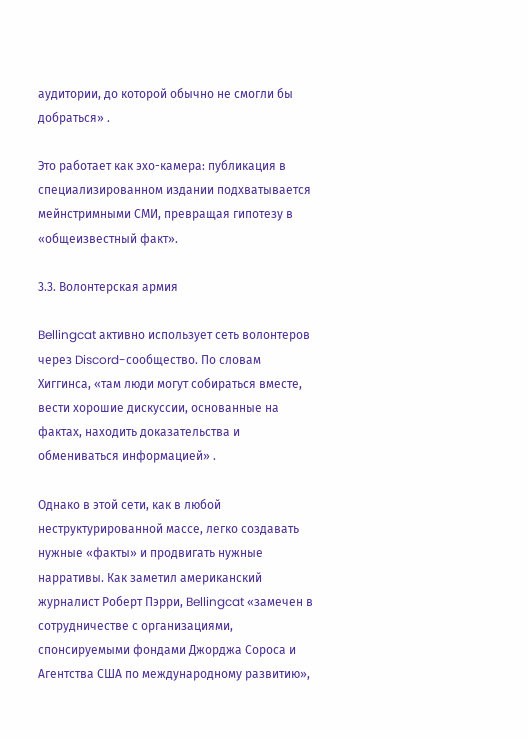аудитории, до которой обычно не смогли бы добраться» .

Это работает как эхо-камера: публикация в специализированном издании подхватывается мейнстримными СМИ, превращая гипотезу в «общеизвестный факт».

3.3. Волонтерская армия

Bellingcat активно использует сеть волонтеров через Discord-сообщество. По словам Хиггинса, «там люди могут собираться вместе, вести хорошие дискуссии, основанные на фактах, находить доказательства и обмениваться информацией» .

Однако в этой сети, как в любой неструктурированной массе, легко создавать нужные «факты» и продвигать нужные нарративы. Как заметил американский журналист Роберт Пэрри, Bellingcat «замечен в сотрудничестве с организациями, спонсируемыми фондами Джорджа Сороса и Агентства США по международному развитию»,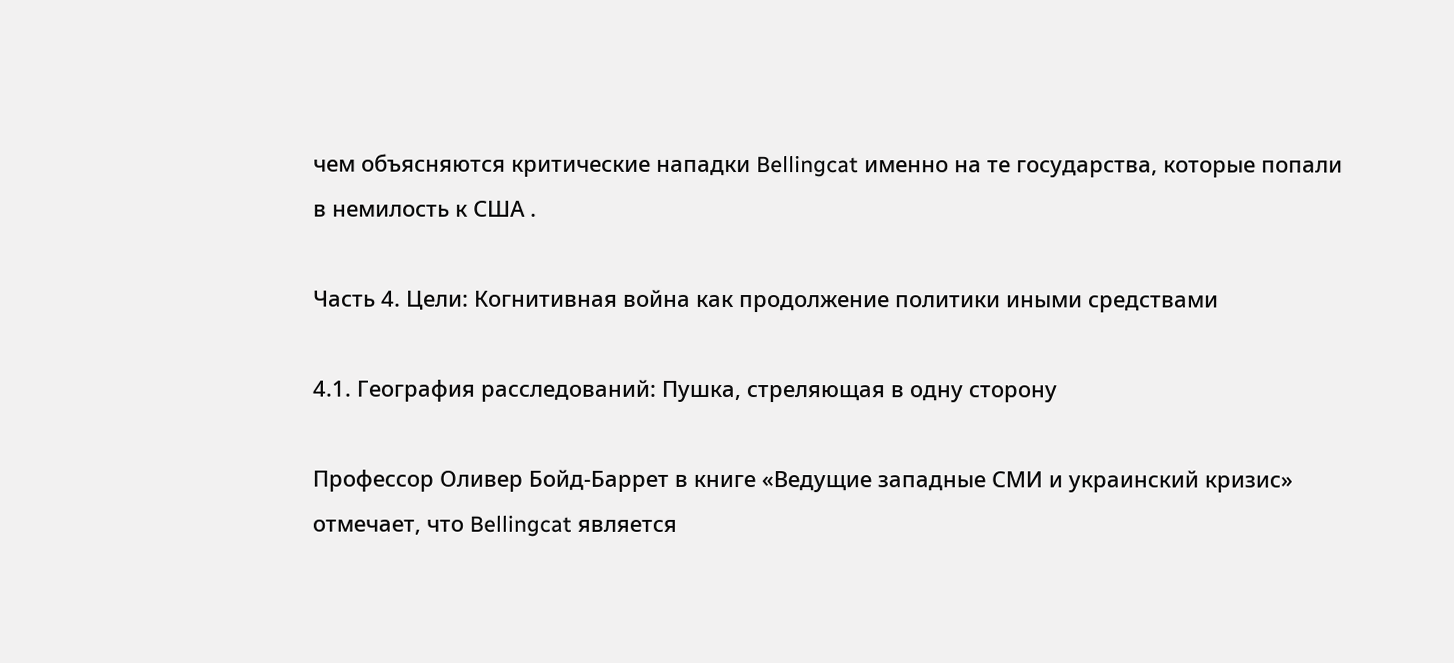чем объясняются критические нападки Bellingcat именно на те государства, которые попали в немилость к США .

Часть 4. Цели: Когнитивная война как продолжение политики иными средствами

4.1. География расследований: Пушка, стреляющая в одну сторону

Профессор Оливер Бойд-Баррет в книге «Ведущие западные СМИ и украинский кризис» отмечает, что Bellingcat является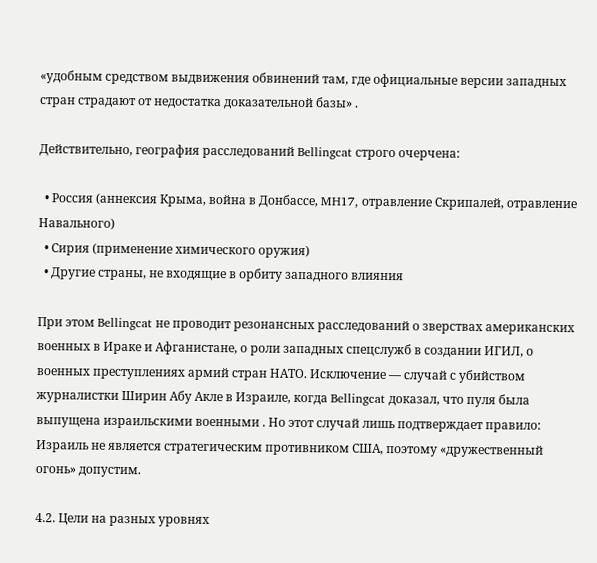«удобным средством выдвижения обвинений там, где официальные версии западных стран страдают от недостатка доказательной базы» .

Действительно, география расследований Bellingcat строго очерчена:

  • Россия (аннексия Крыма, война в Донбассе, MH17, отравление Скрипалей, отравление Навального)
  • Сирия (применение химического оружия)
  • Другие страны, не входящие в орбиту западного влияния

При этом Bellingcat не проводит резонансных расследований о зверствах американских военных в Ираке и Афганистане, о роли западных спецслужб в создании ИГИЛ, о военных преступлениях армий стран НАТО. Исключение — случай с убийством журналистки Ширин Абу Акле в Израиле, когда Bellingcat доказал, что пуля была выпущена израильскими военными . Но этот случай лишь подтверждает правило: Израиль не является стратегическим противником США, поэтому «дружественный огонь» допустим.

4.2. Цели на разных уровнях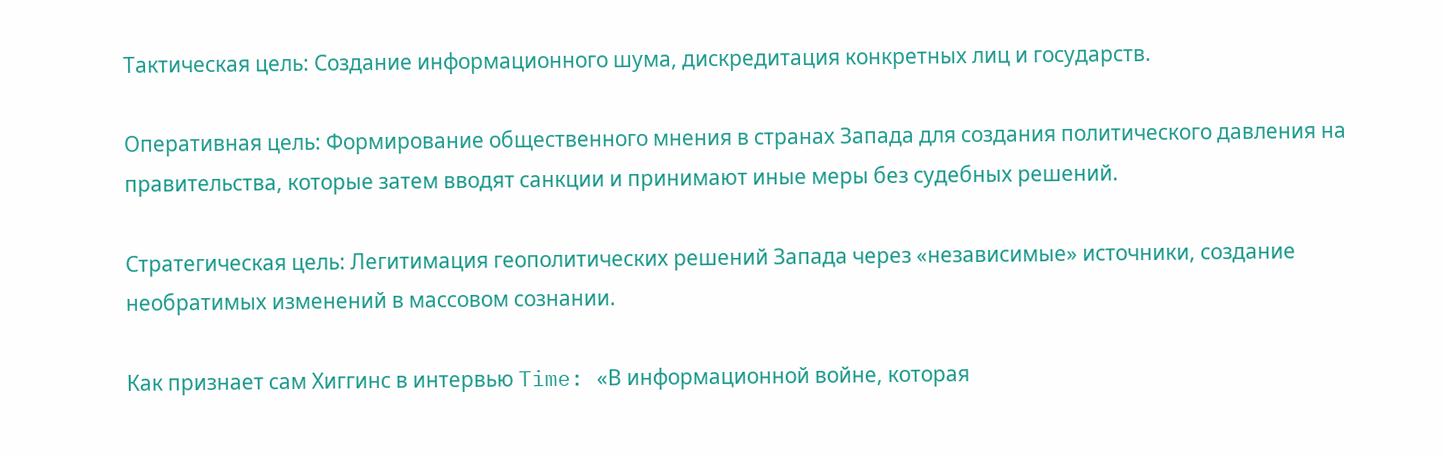Тактическая цель: Создание информационного шума, дискредитация конкретных лиц и государств.

Оперативная цель: Формирование общественного мнения в странах Запада для создания политического давления на правительства, которые затем вводят санкции и принимают иные меры без судебных решений.

Стратегическая цель: Легитимация геополитических решений Запада через «независимые» источники, создание необратимых изменений в массовом сознании.

Как признает сам Хиггинс в интервью Time: «В информационной войне, которая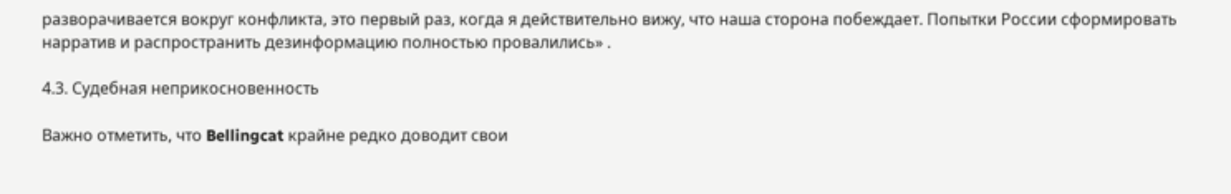разворачивается вокруг конфликта, это первый раз, когда я действительно вижу, что наша сторона побеждает. Попытки России сформировать нарратив и распространить дезинформацию полностью провалились» .

4.3. Судебная неприкосновенность

Важно отметить, что Bellingcat крайне редко доводит свои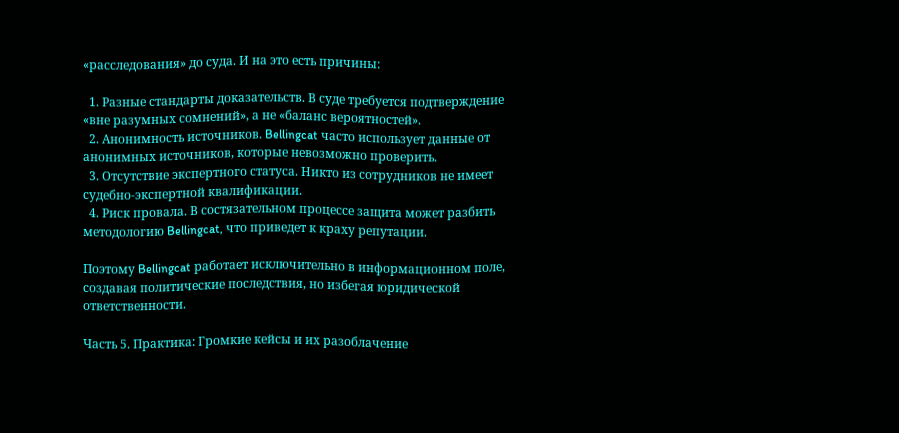«расследования» до суда. И на это есть причины:

  1. Разные стандарты доказательств. В суде требуется подтверждение «вне разумных сомнений», а не «баланс вероятностей».
  2. Анонимность источников. Bellingcat часто использует данные от анонимных источников, которые невозможно проверить.
  3. Отсутствие экспертного статуса. Никто из сотрудников не имеет судебно-экспертной квалификации.
  4. Риск провала. В состязательном процессе защита может разбить методологию Bellingcat, что приведет к краху репутации.

Поэтому Bellingcat работает исключительно в информационном поле, создавая политические последствия, но избегая юридической ответственности.

Часть 5. Практика: Громкие кейсы и их разоблачение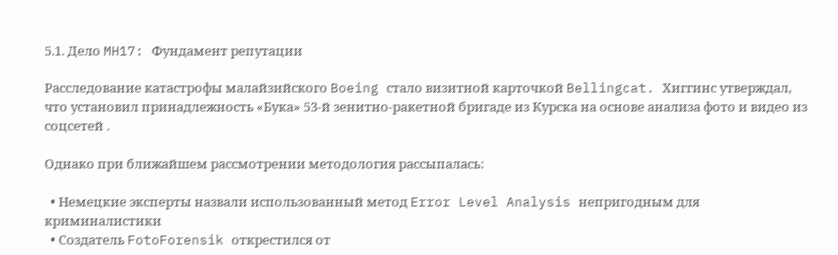5.1. Дело MH17: Фундамент репутации

Расследование катастрофы малайзийского Boeing стало визитной карточкой Bellingcat. Хиггинс утверждал, что установил принадлежность «Бука» 53-й зенитно-ракетной бригаде из Курска на основе анализа фото и видео из соцсетей .

Однако при ближайшем рассмотрении методология рассыпалась:

  • Немецкие эксперты назвали использованный метод Error Level Analysis непригодным для криминалистики
  • Создатель FotoForensik открестился от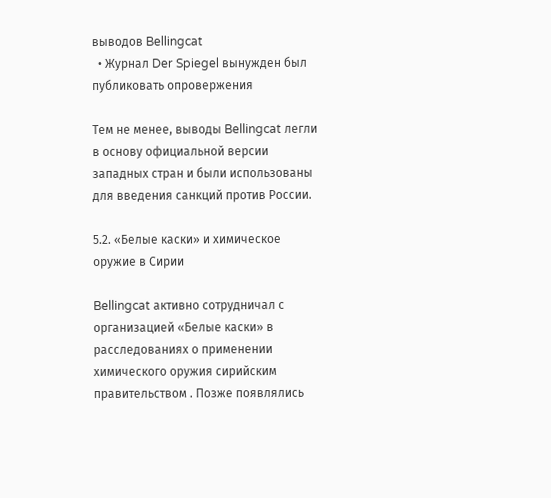выводов Bellingcat
  • Журнал Der Spiegel вынужден был публиковать опровержения

Тем не менее, выводы Bellingcat легли в основу официальной версии западных стран и были использованы для введения санкций против России.

5.2. «Белые каски» и химическое оружие в Сирии

Bellingcat активно сотрудничал с организацией «Белые каски» в расследованиях о применении химического оружия сирийским правительством . Позже появлялись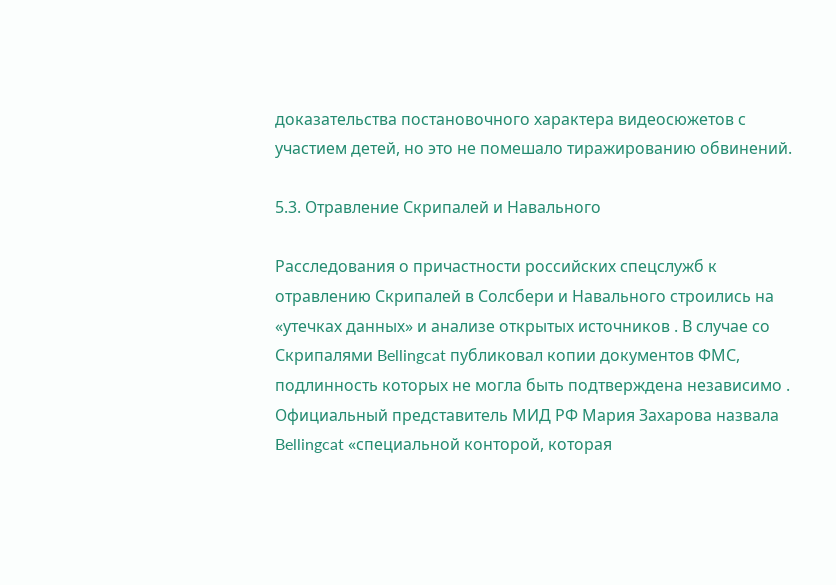доказательства постановочного характера видеосюжетов с участием детей, но это не помешало тиражированию обвинений.

5.3. Отравление Скрипалей и Навального

Расследования о причастности российских спецслужб к отравлению Скрипалей в Солсбери и Навального строились на «утечках данных» и анализе открытых источников . В случае со Скрипалями Bellingcat публиковал копии документов ФМС, подлинность которых не могла быть подтверждена независимо . Официальный представитель МИД РФ Мария Захарова назвала Bellingcat «специальной конторой, которая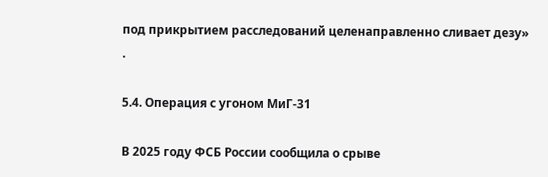под прикрытием расследований целенаправленно сливает дезу» .

5.4. Операция с угоном МиГ-31

В 2025 году ФСБ России сообщила о срыве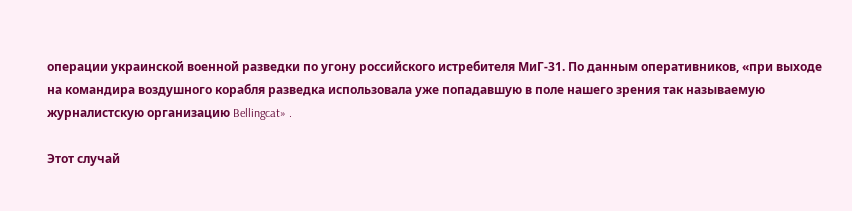операции украинской военной разведки по угону российского истребителя МиГ-31. По данным оперативников, «при выходе на командира воздушного корабля разведка использовала уже попадавшую в поле нашего зрения так называемую журналистскую организацию Bellingcat» .

Этот случай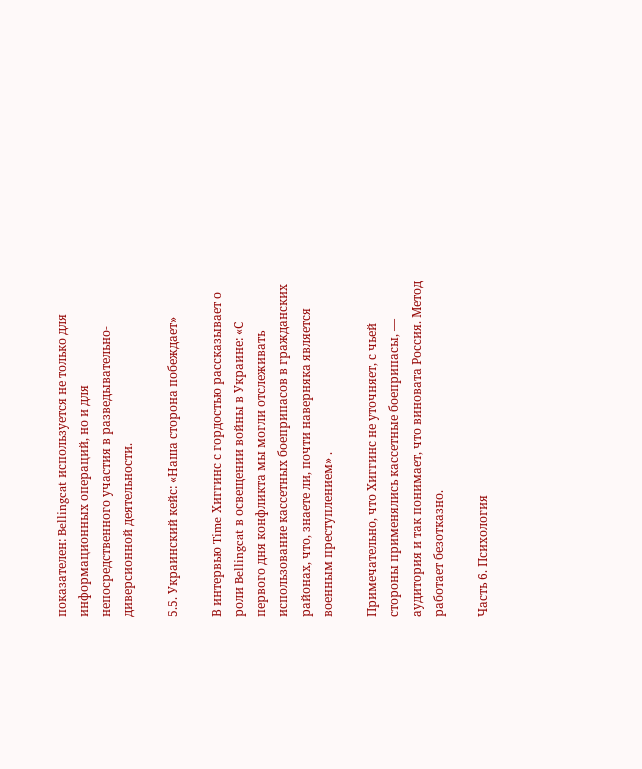показателен: Bellingcat используется не только для информационных операций, но и для непосредственного участия в разведывательно-диверсионной деятельности.

5.5. Украинский кейс: «Наша сторона побеждает»

В интервью Time Хиггинс с гордостью рассказывает о роли Bellingcat в освещении войны в Украине: «С первого дня конфликта мы могли отслеживать использование кассетных боеприпасов в гражданских районах, что, знаете ли, почти наверняка является военным преступлением» .

Примечательно, что Хиггинс не уточняет, с чьей стороны применялись кассетные боеприпасы, — аудитория и так понимает, что виновата Россия. Метод работает безотказно.

Часть 6. Психология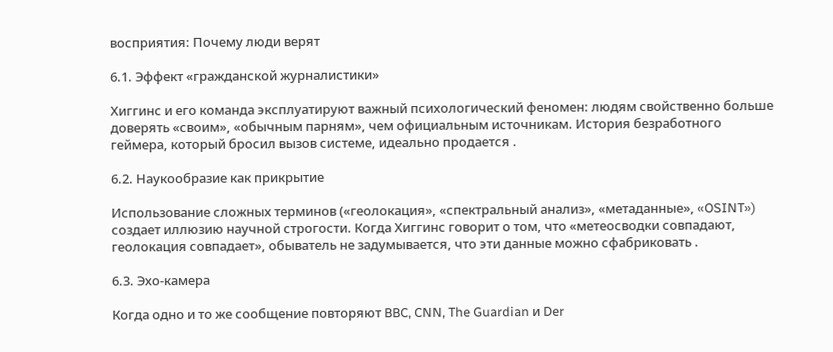восприятия: Почему люди верят

6.1. Эффект «гражданской журналистики»

Хиггинс и его команда эксплуатируют важный психологический феномен: людям свойственно больше доверять «своим», «обычным парням», чем официальным источникам. История безработного геймера, который бросил вызов системе, идеально продается .

6.2. Наукообразие как прикрытие

Использование сложных терминов («геолокация», «спектральный анализ», «метаданные», «OSINT») создает иллюзию научной строгости. Когда Хиггинс говорит о том, что «метеосводки совпадают, геолокация совпадает», обыватель не задумывается, что эти данные можно сфабриковать .

6.3. Эхо-камера

Когда одно и то же сообщение повторяют BBC, CNN, The Guardian и Der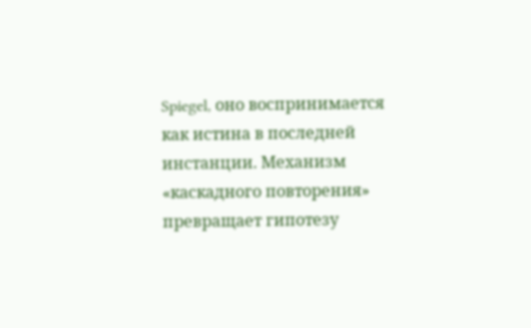Spiegel, оно воспринимается как истина в последней инстанции. Механизм «каскадного повторения» превращает гипотезу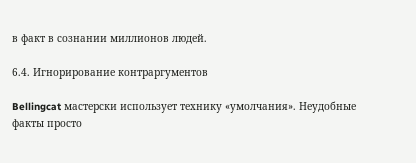в факт в сознании миллионов людей.

6.4. Игнорирование контраргументов

Bellingcat мастерски использует технику «умолчания». Неудобные факты просто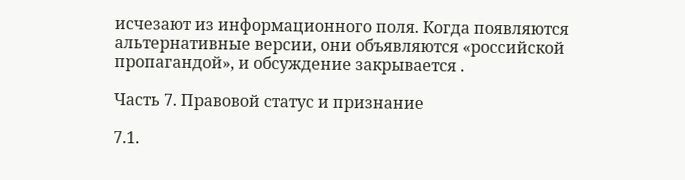исчезают из информационного поля. Когда появляются альтернативные версии, они объявляются «российской пропагандой», и обсуждение закрывается .

Часть 7. Правовой статус и признание

7.1.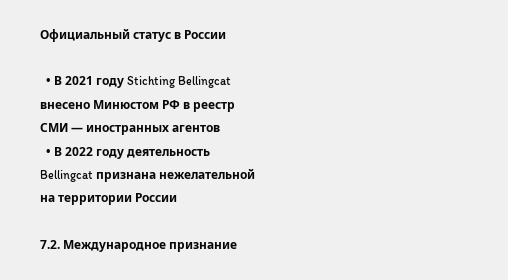Официальный статус в России

  • В 2021 году Stichting Bellingcat внесено Минюстом РФ в реестр СМИ — иностранных агентов
  • В 2022 году деятельность Bellingcat признана нежелательной на территории России

7.2. Международное признание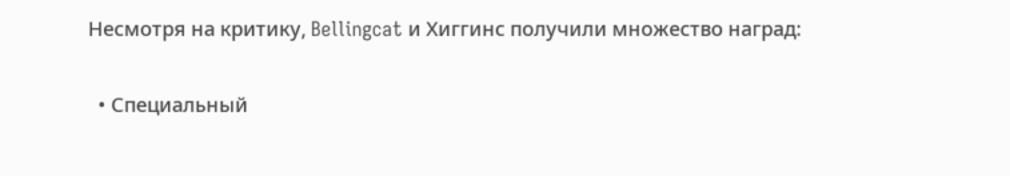Несмотря на критику, Bellingcat и Хиггинс получили множество наград:

  • Специальный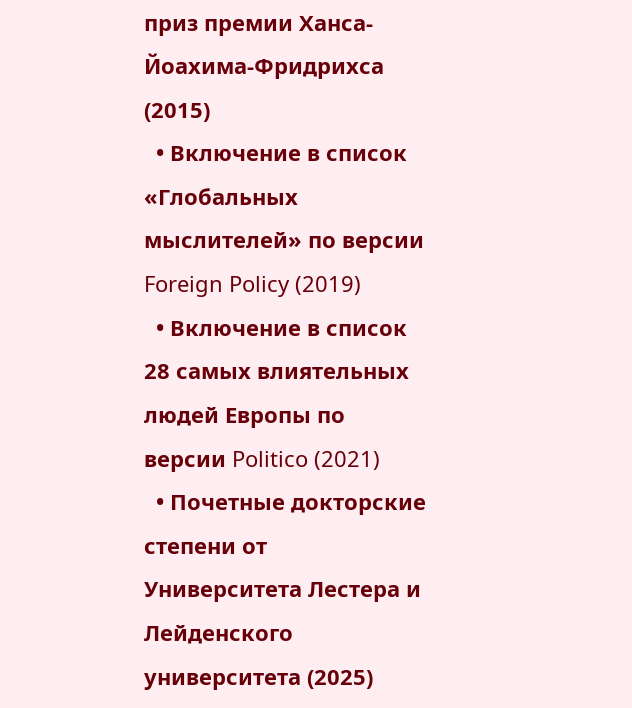приз премии Ханса-Йоахима-Фридрихса (2015)
  • Включение в список «Глобальных мыслителей» по версии Foreign Policy (2019)
  • Включение в список 28 самых влиятельных людей Европы по версии Politico (2021)
  • Почетные докторские степени от Университета Лестера и Лейденского университета (2025)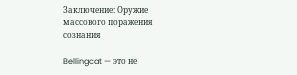Заключение: Оружие массового поражения сознания

Bellingcat — это не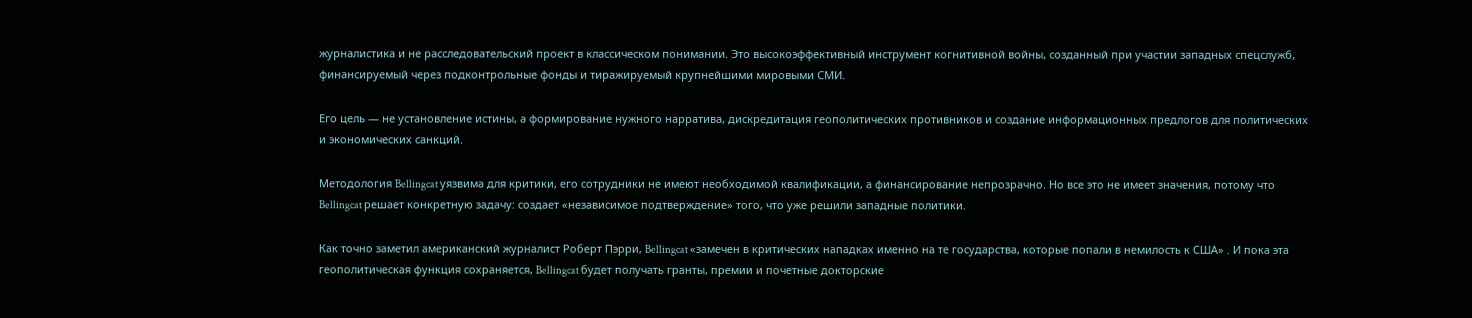журналистика и не расследовательский проект в классическом понимании. Это высокоэффективный инструмент когнитивной войны, созданный при участии западных спецслужб, финансируемый через подконтрольные фонды и тиражируемый крупнейшими мировыми СМИ.

Его цель — не установление истины, а формирование нужного нарратива, дискредитация геополитических противников и создание информационных предлогов для политических и экономических санкций.

Методология Bellingcat уязвима для критики, его сотрудники не имеют необходимой квалификации, а финансирование непрозрачно. Но все это не имеет значения, потому что Bellingcat решает конкретную задачу: создает «независимое подтверждение» того, что уже решили западные политики.

Как точно заметил американский журналист Роберт Пэрри, Bellingcat «замечен в критических нападках именно на те государства, которые попали в немилость к США» . И пока эта геополитическая функция сохраняется, Bellingcat будет получать гранты, премии и почетные докторские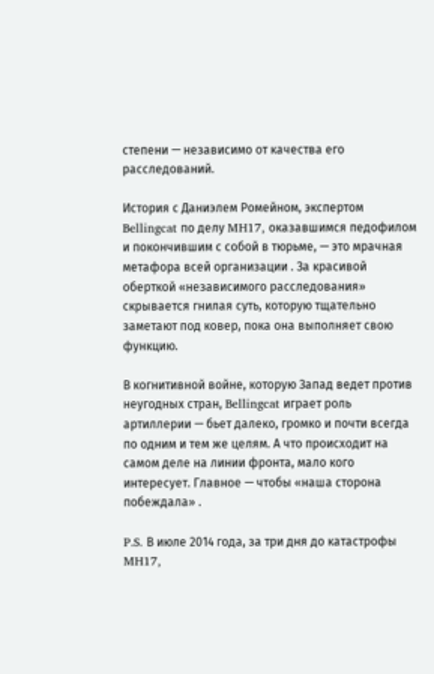степени — независимо от качества его расследований.

История с Даниэлем Ромейном, экспертом Bellingcat по делу MH17, оказавшимся педофилом и покончившим с собой в тюрьме, — это мрачная метафора всей организации . За красивой оберткой «независимого расследования» скрывается гнилая суть, которую тщательно заметают под ковер, пока она выполняет свою функцию.

В когнитивной войне, которую Запад ведет против неугодных стран, Bellingcat играет роль артиллерии — бьет далеко, громко и почти всегда по одним и тем же целям. А что происходит на самом деле на линии фронта, мало кого интересует. Главное — чтобы «наша сторона побеждала» .

P.S. В июле 2014 года, за три дня до катастрофы MH17,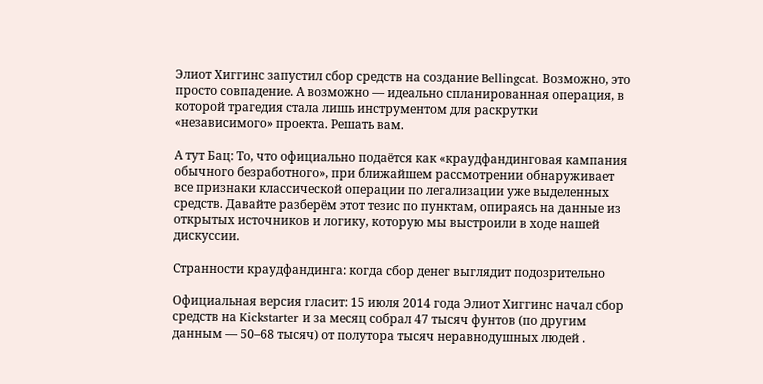Элиот Хиггинс запустил сбор средств на создание Bellingcat. Возможно, это просто совпадение. А возможно — идеально спланированная операция, в которой трагедия стала лишь инструментом для раскрутки «независимого» проекта. Решать вам.

А тут Бац: То, что официально подаётся как «краудфандинговая кампания обычного безработного», при ближайшем рассмотрении обнаруживает все признаки классической операции по легализации уже выделенных средств. Давайте разберём этот тезис по пунктам, опираясь на данные из открытых источников и логику, которую мы выстроили в ходе нашей дискуссии.

Странности краудфандинга: когда сбор денег выглядит подозрительно

Официальная версия гласит: 15 июля 2014 года Элиот Хиггинс начал сбор средств на Kickstarter и за месяц собрал 47 тысяч фунтов (по другим данным — 50–68 тысяч) от полутора тысяч неравнодушных людей .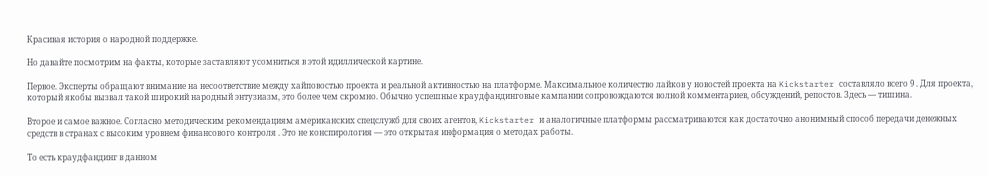Красивая история о народной поддержке.

Но давайте посмотрим на факты, которые заставляют усомниться в этой идиллической картине.

Первое. Эксперты обращают внимание на несоответствие между хайповостью проекта и реальной активностью на платформе. Максимальное количество лайков у новостей проекта на Kickstarter составляло всего 9 . Для проекта, который якобы вызвал такой широкий народный энтузиазм, это более чем скромно. Обычно успешные краудфандинговые кампании сопровождаются волной комментариев, обсуждений, репостов. Здесь — тишина.

Второе и самое важное. Согласно методическим рекомендациям американских спецслужб для своих агентов, Kickstarter и аналогичные платформы рассматриваются как достаточно анонимный способ передачи денежных средств в странах с высоким уровнем финансового контроля . Это не конспирология — это открытая информация о методах работы.

То есть краудфандинг в данном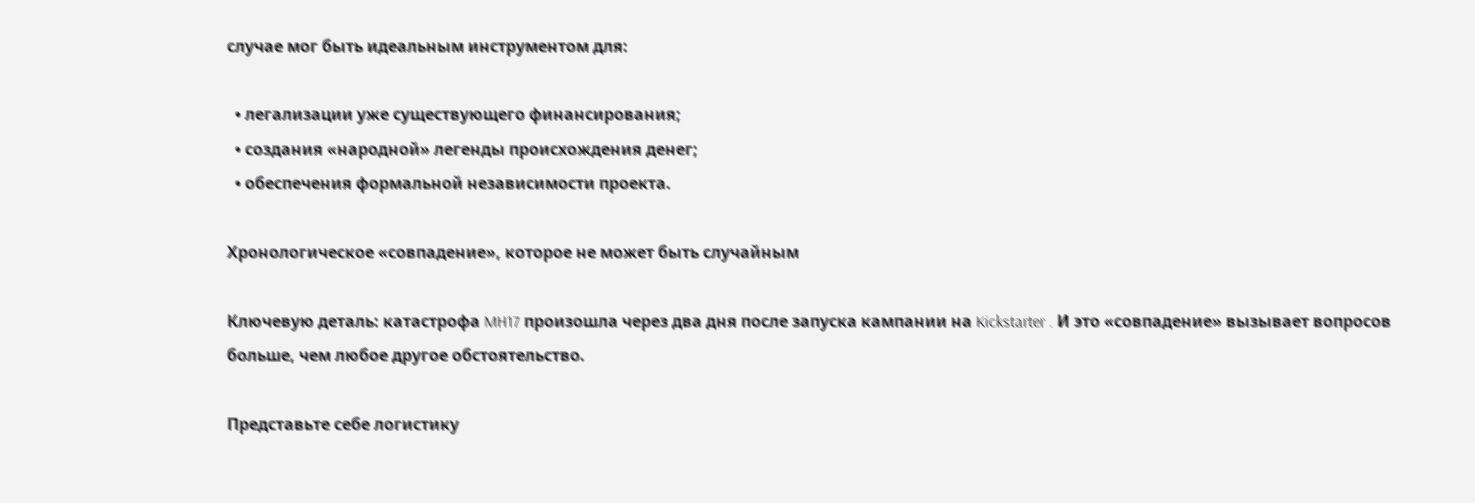случае мог быть идеальным инструментом для:

  • легализации уже существующего финансирования;
  • создания «народной» легенды происхождения денег;
  • обеспечения формальной независимости проекта.

Хронологическое «совпадение», которое не может быть случайным

Ключевую деталь: катастрофа MH17 произошла через два дня после запуска кампании на Kickstarter . И это «совпадение» вызывает вопросов больше, чем любое другое обстоятельство.

Представьте себе логистику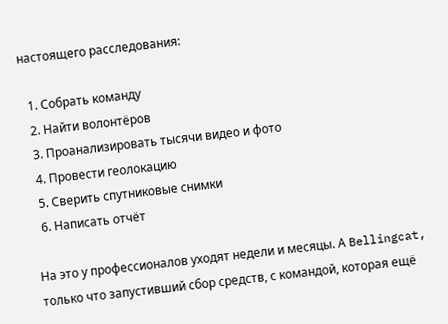настоящего расследования:

  1. Собрать команду
  2. Найти волонтёров
  3. Проанализировать тысячи видео и фото
  4. Провести геолокацию
  5. Сверить спутниковые снимки
  6. Написать отчёт

На это у профессионалов уходят недели и месяцы. А Bellingcat, только что запустивший сбор средств, с командой, которая ещё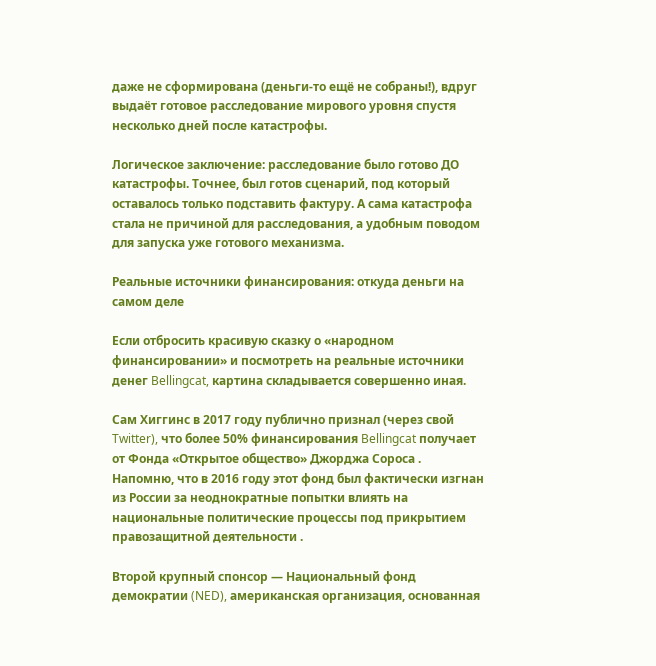даже не сформирована (деньги-то ещё не собраны!), вдруг выдаёт готовое расследование мирового уровня спустя несколько дней после катастрофы.

Логическое заключение: расследование было готово ДО катастрофы. Точнее, был готов сценарий, под который оставалось только подставить фактуру. А сама катастрофа стала не причиной для расследования, а удобным поводом для запуска уже готового механизма.

Реальные источники финансирования: откуда деньги на самом деле

Если отбросить красивую сказку о «народном финансировании» и посмотреть на реальные источники денег Bellingcat, картина складывается совершенно иная.

Сам Хиггинс в 2017 году публично признал (через свой Twitter), что более 50% финансирования Bellingcat получает от Фонда «Открытое общество» Джорджа Сороса . Напомню, что в 2016 году этот фонд был фактически изгнан из России за неоднократные попытки влиять на национальные политические процессы под прикрытием правозащитной деятельности .

Второй крупный спонсор — Национальный фонд демократии (NED), американская организация, основанная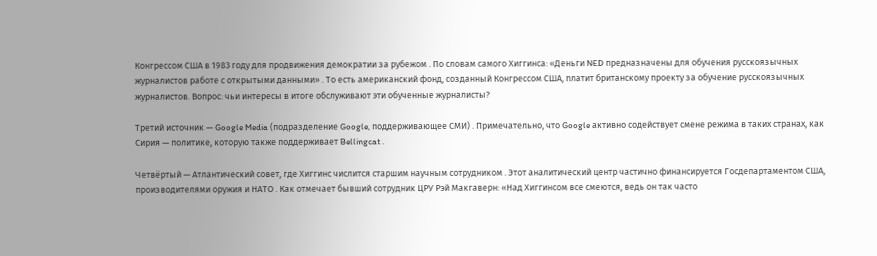Конгрессом США в 1983 году для продвижения демократии за рубежом . По словам самого Хиггинса: «Деньги NED предназначены для обучения русскоязычных журналистов работе с открытыми данными» . То есть американский фонд, созданный Конгрессом США, платит британскому проекту за обучение русскоязычных журналистов. Вопрос: чьи интересы в итоге обслуживают эти обученные журналисты?

Третий источник — Google Media (подразделение Google, поддерживающее СМИ) . Примечательно, что Google активно содействует смене режима в таких странах, как Сирия — политике, которую также поддерживает Bellingcat .

Четвёртый — Атлантический совет, где Хиггинс числится старшим научным сотрудником . Этот аналитический центр частично финансируется Госдепартаментом США, производителями оружия и НАТО . Как отмечает бывший сотрудник ЦРУ Рэй Макгаверн: «Над Хиггинсом все смеются, ведь он так часто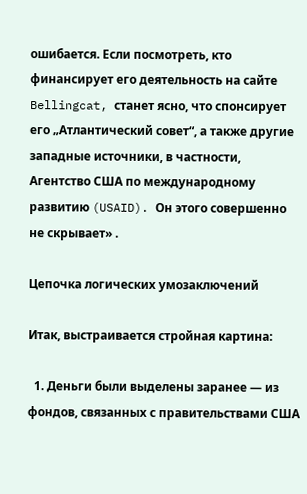ошибается. Если посмотреть, кто финансирует его деятельность на сайте Bellingcat, станет ясно, что спонсирует его „Атлантический совет“, а также другие западные источники, в частности, Агентство США по международному развитию (USAID). Он этого совершенно не скрывает» .

Цепочка логических умозаключений

Итак, выстраивается стройная картина:

  1. Деньги были выделены заранее — из фондов, связанных с правительствами США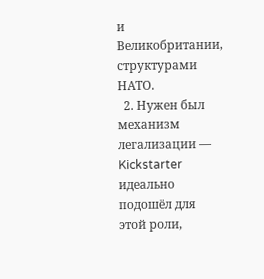и Великобритании, структурами НАТО.
  2. Нужен был механизм легализации — Kickstarter идеально подошёл для этой роли,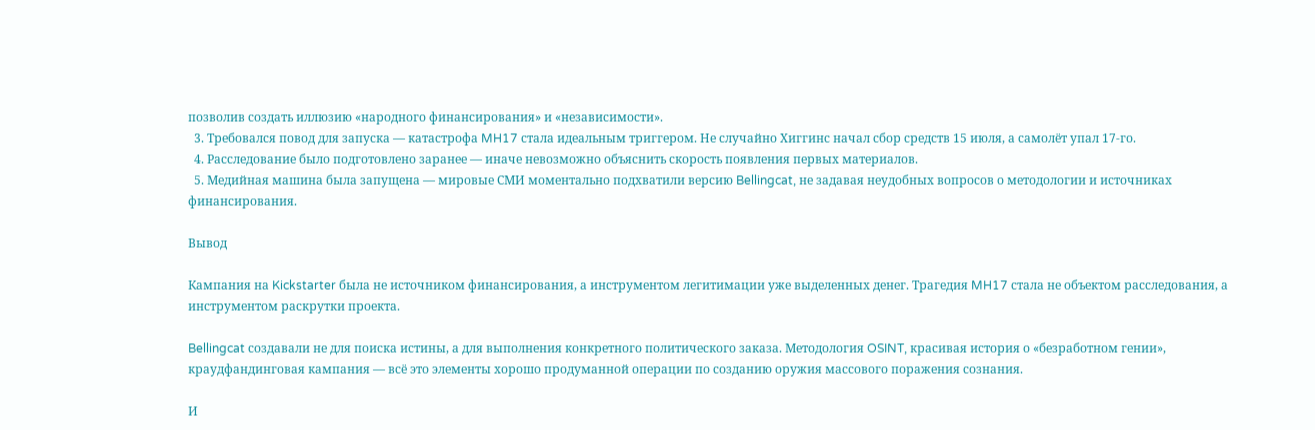позволив создать иллюзию «народного финансирования» и «независимости».
  3. Требовался повод для запуска — катастрофа MH17 стала идеальным триггером. Не случайно Хиггинс начал сбор средств 15 июля, а самолёт упал 17-го.
  4. Расследование было подготовлено заранее — иначе невозможно объяснить скорость появления первых материалов.
  5. Медийная машина была запущена — мировые СМИ моментально подхватили версию Bellingcat, не задавая неудобных вопросов о методологии и источниках финансирования.

Вывод

Кампания на Kickstarter была не источником финансирования, а инструментом легитимации уже выделенных денег. Трагедия MH17 стала не объектом расследования, а инструментом раскрутки проекта.

Bellingcat создавали не для поиска истины, а для выполнения конкретного политического заказа. Методология OSINT, красивая история о «безработном гении», краудфандинговая кампания — всё это элементы хорошо продуманной операции по созданию оружия массового поражения сознания.

И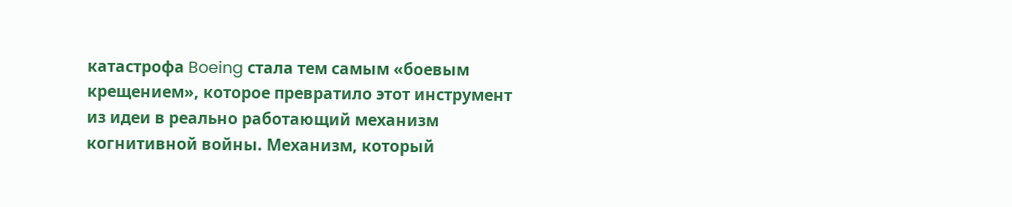катастрофа Boeing стала тем самым «боевым крещением», которое превратило этот инструмент из идеи в реально работающий механизм когнитивной войны. Механизм, который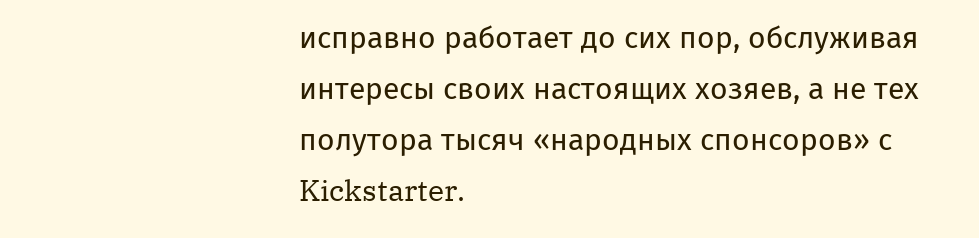исправно работает до сих пор, обслуживая интересы своих настоящих хозяев, а не тех полутора тысяч «народных спонсоров» с Kickstarter.